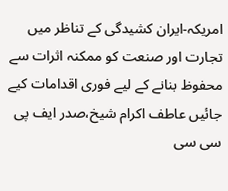امریکہ-ایران کشیدگی کے تناظر میں تجارت اور صنعت کو ممکنہ اثرات سے محفوظ بنانے کے لیے فوری اقدامات کیے جائیں عاطف اکرام شیخ،صدر ایف پی سی سی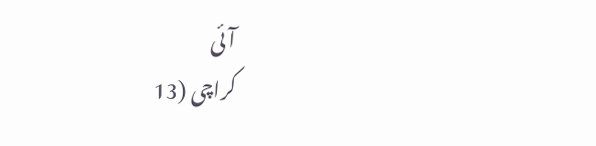آئی
کراچی (13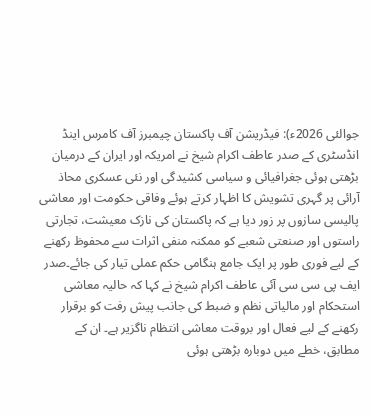جوالئی 2026ء): فیڈریشن آف پاکستان چیمبرز آف کامرس اینڈ انڈسٹری کے صدر عاطف اکرام شیخ نے امریکہ اور ایران کے درمیان بڑھتی ہوئی جغرافیائی و سیاسی کشیدگی اور نئی عسکری محاذ آرائی پر گہری تشویش کا اظہار کرتے ہوئے وفاقی حکومت اور معاشی پالیسی سازوں پر زور دیا ہے کہ پاکستان کی نازک معیشت، تجارتی راستوں اور صنعتی شعبے کو ممکنہ منفی اثرات سے محفوظ رکھنے کے لیے فوری طور پر ایک جامع ہنگامی حکم عملی تیار کی جائے۔صدر ایف پی سی سی آئی عاطف اکرام شیخ نے کہا کہ حالیہ معاشی استحکام اور مالیاتی نظم و ضبط کی جانب پیش رفت کو برقرار رکھنے کے لیے فعال اور بروقت معاشی انتظام ناگزیر ہے۔ ان کے مطابق، خطے میں دوبارہ بڑھتی ہوئی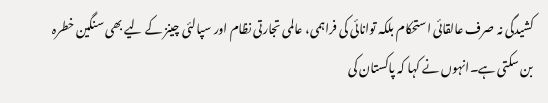کشیدگی نہ صرف عالقائی استحکام بلکہ توانائی کی فراہمی، عالمی تجارتی نظام اور سپالئی چینز کے لیے بھی سنگین خطرہ بن سکتی ہے۔انہوں نے کہا کہ پاکستان کی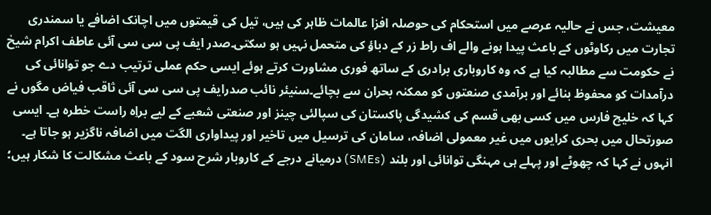معیشت، جس نے حالیہ عرصے میں استحکام کی حوصلہ افزا عالمات ظاہر کی ہیں، تیل کی قیمتوں میں اچانک اضافے یا سمندری تجارت میں رکاوٹوں کے باعث پیدا ہونے والے اف راط زر کے دباؤ کی متحمل نہیں ہو سکتی۔صدر ایف پی سی سی آئی عاطف اکرام شیخ نے حکومت سے مطالبہ کیا ہے کہ وہ کاروباری برادری کے ساتھ فوری مشاورت کرتے ہوئے ایسی حکم عملی ترتیب دے جو توانائی کی درآمدات کو محفوظ بنائے اور برآمدی صنعتوں کو ممکنہ بحران سے بچائے۔سنیئر نائب صدرایف پی سی سی آئی ثاقب فیاض مگوں نے کہا کہ خلیج فارس میں کسی بھی قسم کی کشیدگی پاکستان کی سپالئی چینز اور صنعتی شعبے کے لیے براِہ راست خطرہ ہے۔ ایسی صورتحال میں بحری کرایوں میں غیر معمولی اضافہ، سامان کی ترسیل میں تاخیر اور پیداواری الگت میں اضافہ ناگزیر ہو جاتا ہے۔ انہوں نے کہا کہ چھوٹے اور پہلے ہی مہنگی توانائی اور بلند (SMEs) درمیانے درجے کے کاروبار شرح سود کے باعث مشکالت کا شکار ہیں؛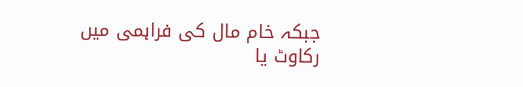جبکہ خام مال کی فراہمی میں رکاوٹ یا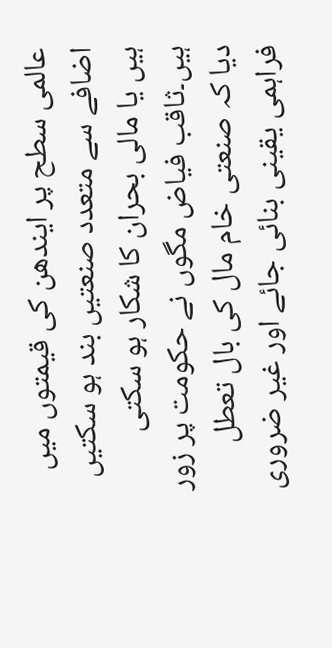عالمی سطح پر ایندھن کی قیمتوں میں اضافے سے متعدد صنعتیں بند ہو سکتیں ہیں یا مالی بحران کا شکار ہو سکتی ہیں۔ثاقب فیاض مگوں نے حکومت پر زور دیا کہ صنعتی خام مال کی بال تعطل فراہمی یقینی بنائی جائے اور غیر ضروری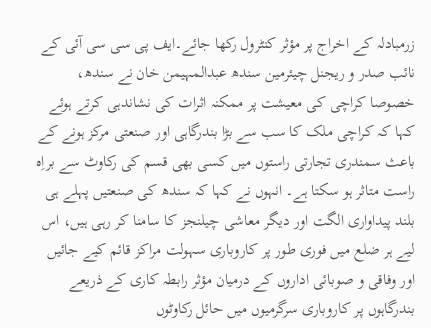زرمبادلہ کے اخراج پر مؤثر کنٹرول رکھا جائے۔ایف پی سی سی آئی کے نائب صدر و ریجنل چیئرمین سندھ عبدالمہیمن خان نے سندھ، خصوصا کراچی کی معیشت پر ممکنہ اثرات کی نشاندہی کرتے ہوئے کہا کہ کراچی ملک کا سب سے بڑا بندرگاہی اور صنعتی مرکز ہونے کے باعث سمندری تجارتی راستوں میں کسی بھی قسم کی رکاوٹ سے براِہ راست متاثر ہو سکتا ہے۔ انہوں نے کہا کہ سندھ کی صنعتیں پہلے ہی بلند پیداواری الگت اور دیگر معاشی چیلنجز کا سامنا کر رہی ہیں، اس لیے ہر ضلع میں فوری طور پر کاروباری سہولت مراکز قائم کیے جائیں اور وفاقی و صوبائی اداروں کے درمیان مؤثر رابطہ کاری کے ذریعے بندرگاہوں پر کاروباری سرگرمیوں میں حائل رکاوٹوں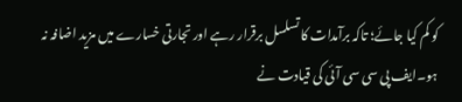کو کم کیا جائے؛ تاکہ برآمدات کا تسلسل برقرار رہے اور تجارتی خسارے میں مزید اضافہ نہ ہو۔ایف پی سی سی آئی کی قیادت نے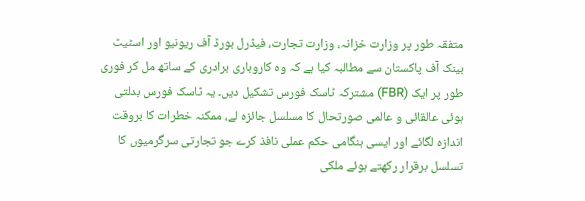متفقہ طور پر وزارت خزانہ، وزارت تجارت، فیڈرل بورڈ آف ریونیو اور اسٹیٹ بینک آف پاکستان سے مطالبہ کیا ہے کہ وہ کاروباری برادری کے ساتھ مل کر فوری طور پر ایک (FBR) مشترکہ ٹاسک فورس تشکیل دیں۔ یہ ٹاسک فورس بدلتی ہوئی عالقائی و عالمی صورتحال کا مسلسل جائزہ لے، ممکنہ خطرات کا بروقت اندازہ لگائے اور ایسی ہنگامی حکم عملی نافذ کرے جو تجارتی سرگرمیوں کا تسلسل برقرار رکھتے ہوئے ملکی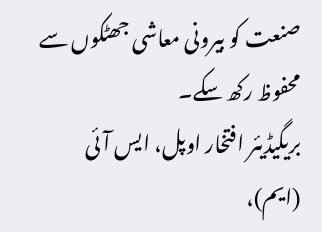صنعت کو بیرونی معاشی جھٹکوں سے محفوظ رکھ سکے۔
بریگیڈیئر افتخار اوپل، ایس آئی (ایم)،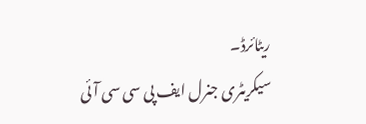ریٹائرڈ۔
سیکریٹری جنرل ایف پی سی سی آئی